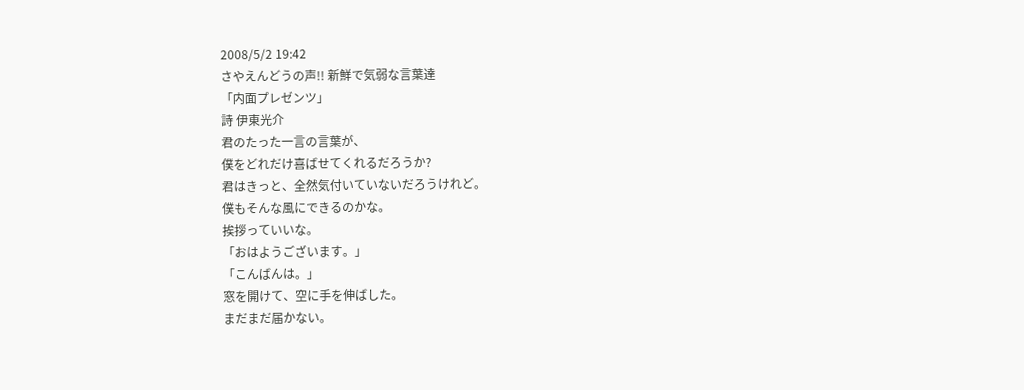2008/5/2 19:42
さやえんどうの声!! 新鮮で気弱な言葉達
「内面プレゼンツ」
詩 伊東光介
君のたった一言の言葉が、
僕をどれだけ喜ばせてくれるだろうか?
君はきっと、全然気付いていないだろうけれど。
僕もそんな風にできるのかな。
挨拶っていいな。
「おはようございます。」
「こんばんは。」
窓を開けて、空に手を伸ばした。
まだまだ届かない。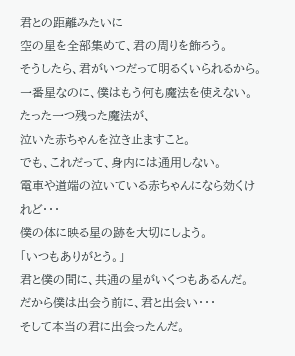君との距離みたいに
空の星を全部集めて、君の周りを飾ろう。
そうしたら、君がいつだって明るくいられるから。
一番星なのに、僕はもう何も魔法を使えない。
たった一つ残った魔法が、
泣いた赤ちゃんを泣き止ますこと。
でも、これだって、身内には通用しない。
電車や道端の泣いている赤ちゃんになら効くけれど・・・
僕の体に映る星の跡を大切にしよう。
「いつもありがとう。」
君と僕の間に、共通の星がいくつもあるんだ。
だから僕は出会う前に、君と出会い・・・
そして本当の君に出会ったんだ。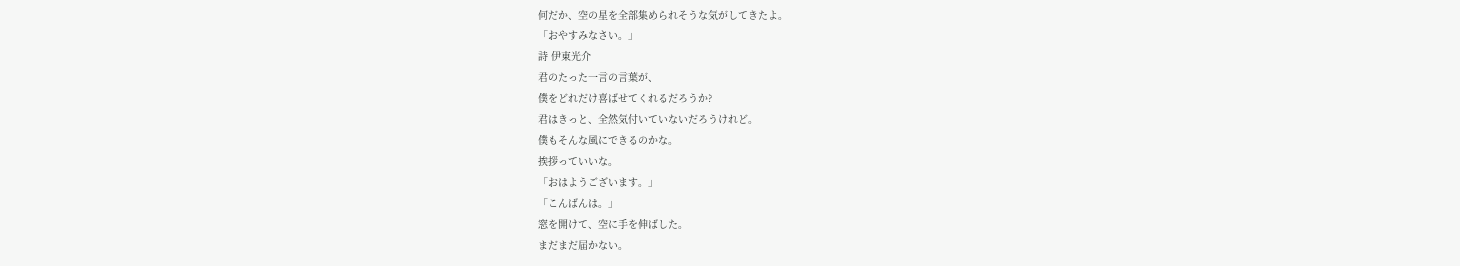何だか、空の星を全部集められそうな気がしてきたよ。
「おやすみなさい。」
詩 伊東光介
君のたった一言の言葉が、
僕をどれだけ喜ばせてくれるだろうか?
君はきっと、全然気付いていないだろうけれど。
僕もそんな風にできるのかな。
挨拶っていいな。
「おはようございます。」
「こんばんは。」
窓を開けて、空に手を伸ばした。
まだまだ届かない。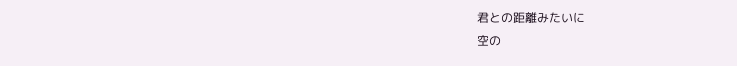君との距離みたいに
空の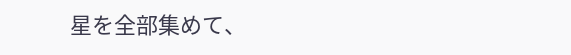星を全部集めて、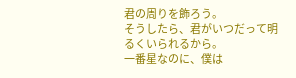君の周りを飾ろう。
そうしたら、君がいつだって明るくいられるから。
一番星なのに、僕は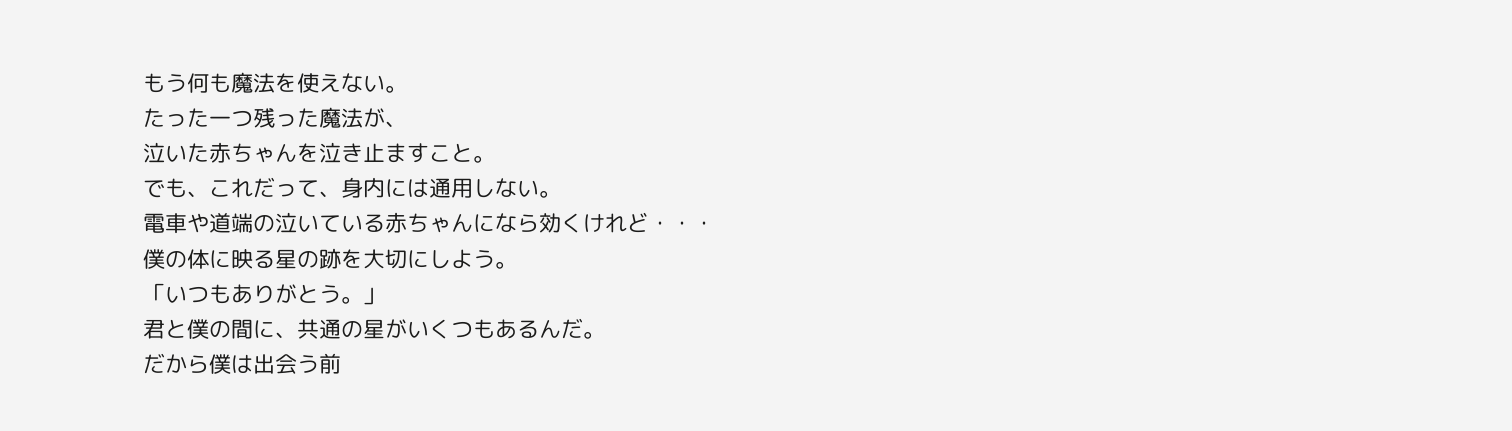もう何も魔法を使えない。
たった一つ残った魔法が、
泣いた赤ちゃんを泣き止ますこと。
でも、これだって、身内には通用しない。
電車や道端の泣いている赤ちゃんになら効くけれど・・・
僕の体に映る星の跡を大切にしよう。
「いつもありがとう。」
君と僕の間に、共通の星がいくつもあるんだ。
だから僕は出会う前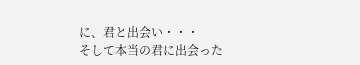に、君と出会い・・・
そして本当の君に出会った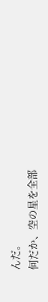んだ。
何だか、空の星を全部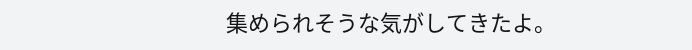集められそうな気がしてきたよ。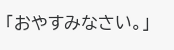「おやすみなさい。」